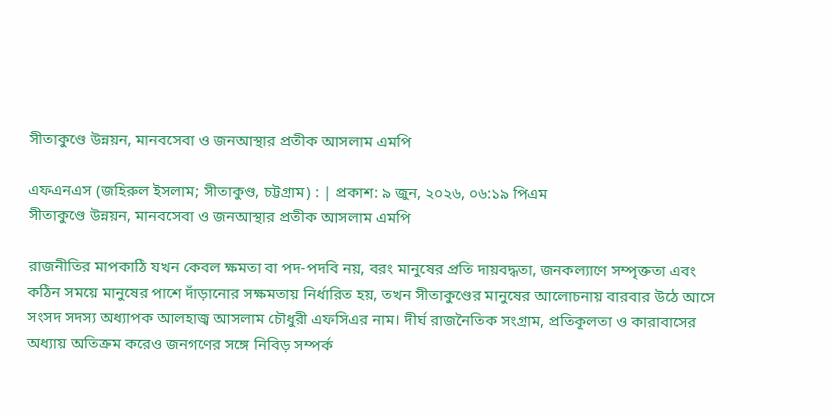সীতাকুণ্ডে উন্নয়ন, মানবসেবা ও জনআস্থার প্রতীক আসলাম এমপি

এফএনএস (জহিরুল ইসলাম; সীতাকুণ্ড, চট্টগ্রাম) : | প্রকাশ: ৯ জুন, ২০২৬, ০৬:১৯ পিএম
সীতাকুণ্ডে উন্নয়ন, মানবসেবা ও জনআস্থার প্রতীক আসলাম এমপি

রাজনীতির মাপকাঠি যখন কেবল ক্ষমতা বা পদ-পদবি নয়, বরং মানুষের প্রতি দায়বদ্ধতা, জনকল্যাণে সম্পৃক্ততা এবং কঠিন সময়ে মানুষের পাশে দাঁড়ানোর সক্ষমতায় নির্ধারিত হয়, তখন সীতাকুণ্ডের মানুষের আলোচনায় বারবার উঠে আসে সংসদ সদস্য অধ্যাপক আলহাজ্ব আসলাম চৌধুরী এফসিএর নাম। দীর্ঘ রাজনৈতিক সংগ্রাম, প্রতিকূলতা ও কারাবাসের অধ্যায় অতিক্রম করেও জনগণের সঙ্গে নিবিড় সম্পর্ক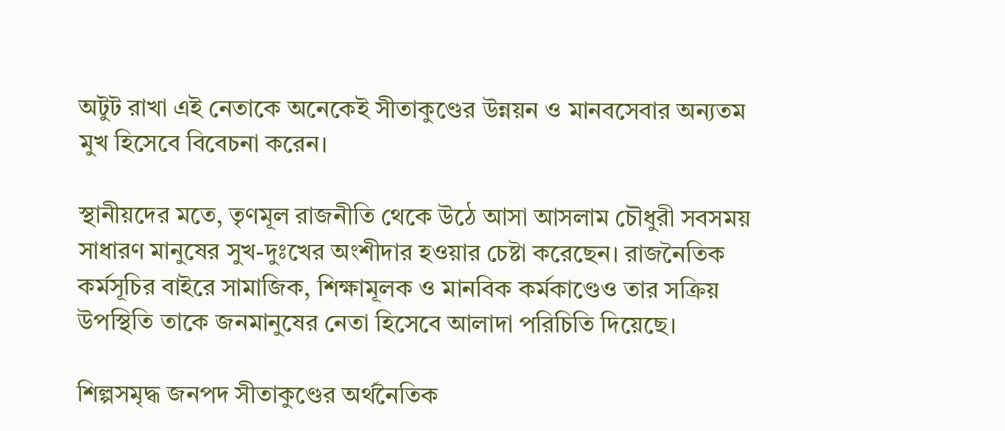অটুট রাখা এই নেতাকে অনেকেই সীতাকুণ্ডের উন্নয়ন ও মানবসেবার অন্যতম মুখ হিসেবে বিবেচনা করেন।

স্থানীয়দের মতে, তৃণমূল রাজনীতি থেকে উঠে আসা আসলাম চৌধুরী সবসময় সাধারণ মানুষের সুখ-দুঃখের অংশীদার হওয়ার চেষ্টা করেছেন। রাজনৈতিক কর্মসূচির বাইরে সামাজিক, শিক্ষামূলক ও মানবিক কর্মকাণ্ডেও তার সক্রিয় উপস্থিতি তাকে জনমানুষের নেতা হিসেবে আলাদা পরিচিতি দিয়েছে।

শিল্পসমৃদ্ধ জনপদ সীতাকুণ্ডের অর্থনৈতিক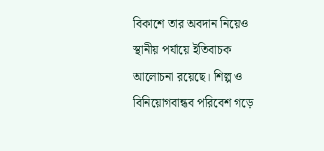বিকাশে তার অবদান নিয়েও স্থানীয় পর্যায়ে ইতিবাচক আলোচনা রয়েছে। শিল্প ও বিনিয়োগবান্ধব পরিবেশ গড়ে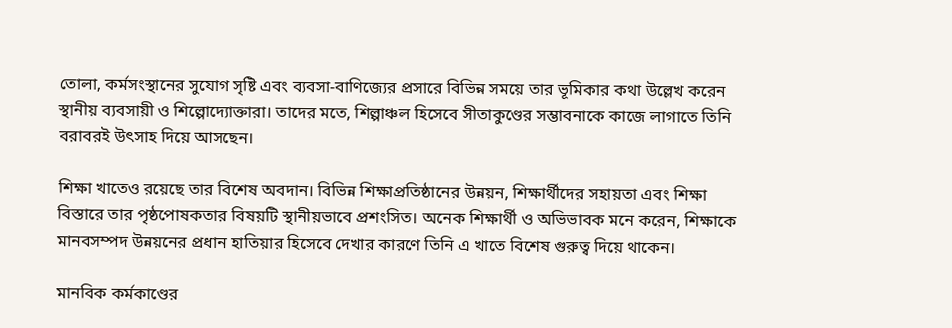তোলা, কর্মসংস্থানের সুযোগ সৃষ্টি এবং ব্যবসা-বাণিজ্যের প্রসারে বিভিন্ন সময়ে তার ভূমিকার কথা উল্লেখ করেন স্থানীয় ব্যবসায়ী ও শিল্পোদ্যোক্তারা। তাদের মতে, শিল্পাঞ্চল হিসেবে সীতাকুণ্ডের সম্ভাবনাকে কাজে লাগাতে তিনি বরাবরই উৎসাহ দিয়ে আসছেন।

শিক্ষা খাতেও রয়েছে তার বিশেষ অবদান। বিভিন্ন শিক্ষাপ্রতিষ্ঠানের উন্নয়ন, শিক্ষার্থীদের সহায়তা এবং শিক্ষা বিস্তারে তার পৃষ্ঠপোষকতার বিষয়টি স্থানীয়ভাবে প্রশংসিত। অনেক শিক্ষার্থী ও অভিভাবক মনে করেন, শিক্ষাকে মানবসম্পদ উন্নয়নের প্রধান হাতিয়ার হিসেবে দেখার কারণে তিনি এ খাতে বিশেষ গুরুত্ব দিয়ে থাকেন।

মানবিক কর্মকাণ্ডের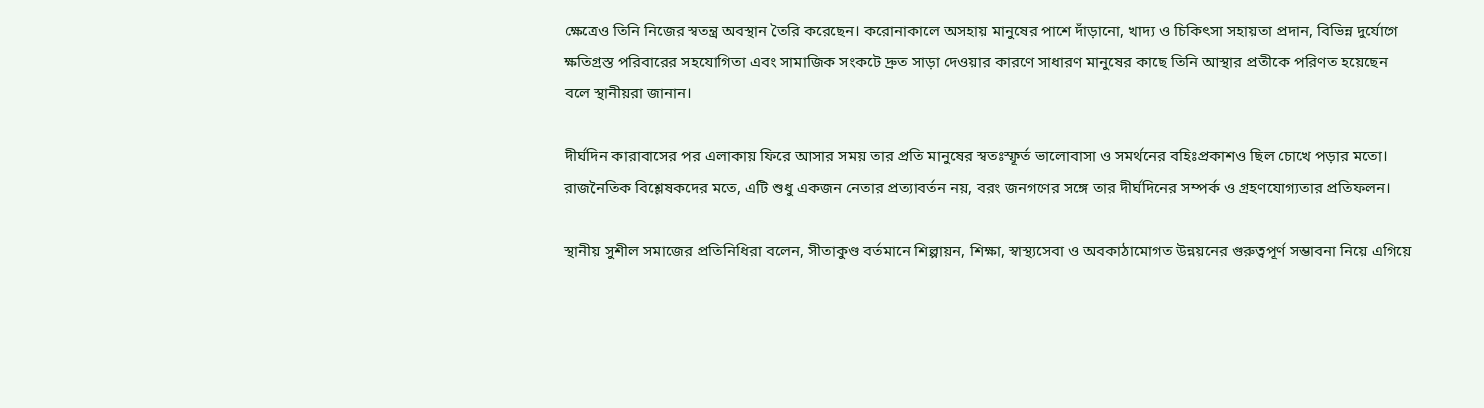ক্ষেত্রেও তিনি নিজের স্বতন্ত্র অবস্থান তৈরি করেছেন। করোনাকালে অসহায় মানুষের পাশে দাঁড়ানো, খাদ্য ও চিকিৎসা সহায়তা প্রদান, বিভিন্ন দুর্যোগে ক্ষতিগ্রস্ত পরিবারের সহযোগিতা এবং সামাজিক সংকটে দ্রুত সাড়া দেওয়ার কারণে সাধারণ মানুষের কাছে তিনি আস্থার প্রতীকে পরিণত হয়েছেন বলে স্থানীয়রা জানান।

দীর্ঘদিন কারাবাসের পর এলাকায় ফিরে আসার সময় তার প্রতি মানুষের স্বতঃস্ফূর্ত ভালোবাসা ও সমর্থনের বহিঃপ্রকাশও ছিল চোখে পড়ার মতো। রাজনৈতিক বিশ্লেষকদের মতে, এটি শুধু একজন নেতার প্রত্যাবর্তন নয়, বরং জনগণের সঙ্গে তার দীর্ঘদিনের সম্পর্ক ও গ্রহণযোগ্যতার প্রতিফলন।

স্থানীয় সুশীল সমাজের প্রতিনিধিরা বলেন, সীতাকুণ্ড বর্তমানে শিল্পায়ন, শিক্ষা, স্বাস্থ্যসেবা ও অবকাঠামোগত উন্নয়নের গুরুত্বপূর্ণ সম্ভাবনা নিয়ে এগিয়ে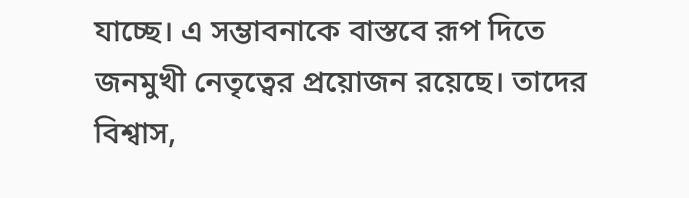যাচ্ছে। এ সম্ভাবনাকে বাস্তবে রূপ দিতে জনমুখী নেতৃত্বের প্রয়োজন রয়েছে। তাদের বিশ্বাস,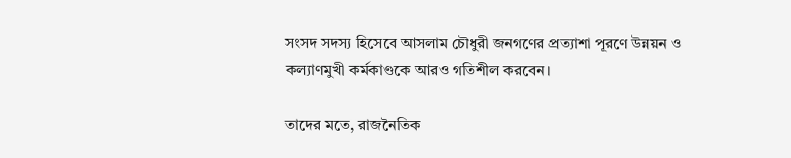সংসদ সদস্য হিসেবে আসলাম চৌধুরী জনগণের প্রত্যাশা পূরণে উন্নয়ন ও কল্যাণমুখী কর্মকাণ্ডকে আরও গতিশীল করবেন।

তাদের মতে, রাজনৈতিক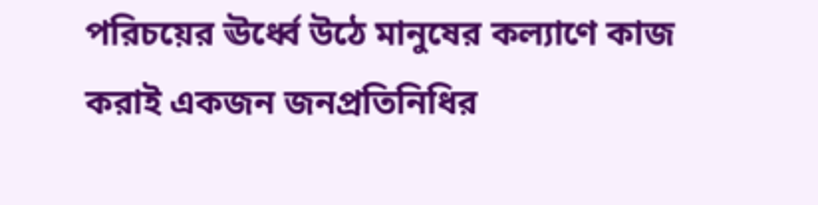পরিচয়ের ঊর্ধ্বে উঠে মানুষের কল্যাণে কাজ করাই একজন জনপ্রতিনিধির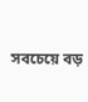সবচেয়ে বড়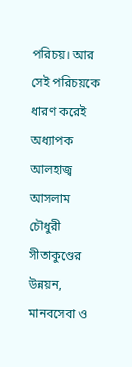পরিচয়। আর সেই পরিচয়কে ধারণ করেই অধ্যাপক আলহাজ্ব আসলাম চৌধুরী সীতাকুণ্ডের উন্নয়ন, মানবসেবা ও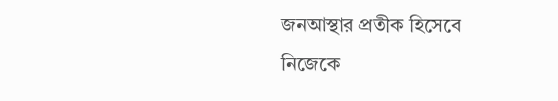জনআস্থার প্রতীক হিসেবে নিজেকে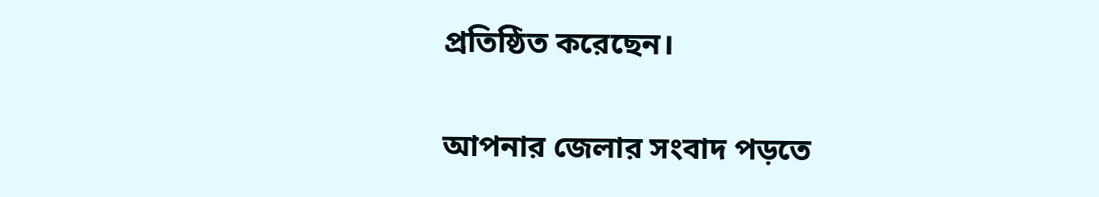প্রতিষ্ঠিত করেছেন।

আপনার জেলার সংবাদ পড়তে